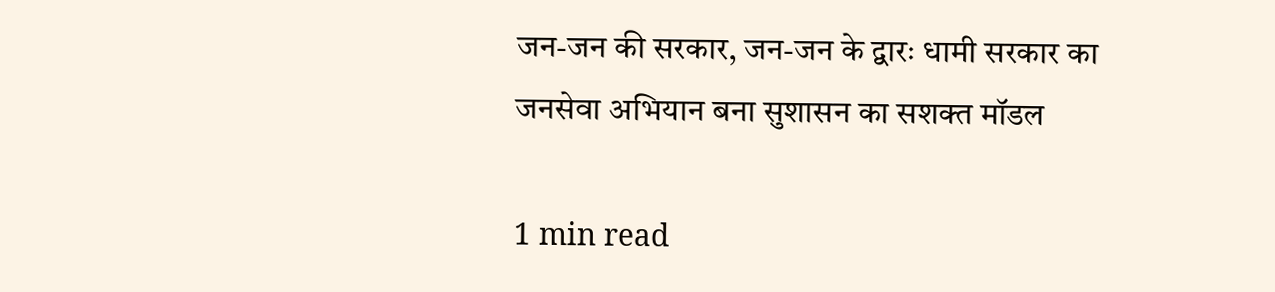जन-जन की सरकार, जन-जन के द्वारः धामी सरकार का जनसेवा अभियान बना सुशासन का सशक्त मॉडल

1 min read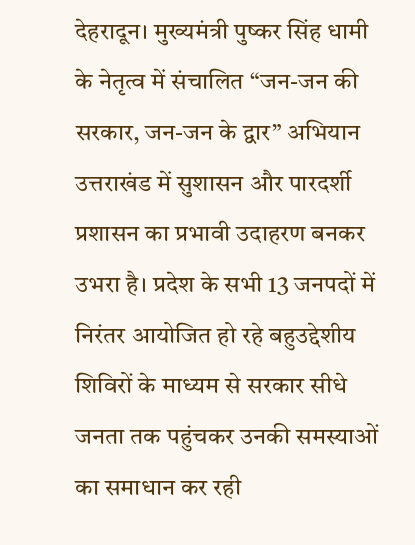देहरादून। मुख्यमंत्री पुष्कर सिंह धामी के नेतृत्व में संचालित “जन-जन की सरकार, जन-जन के द्वार” अभियान उत्तराखंड में सुशासन और पारदर्शी प्रशासन का प्रभावी उदाहरण बनकर उभरा है। प्रदेश के सभी 13 जनपदों में निरंतर आयोजित हो रहे बहुउद्देशीय शिविरों के माध्यम से सरकार सीधे जनता तक पहुंचकर उनकी समस्याओं का समाधान कर रही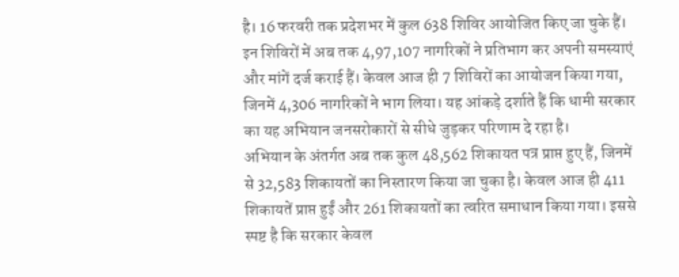है। 16 फरवरी तक प्रदेशभर में कुल 638 शिविर आयोजित किए जा चुके हैं। इन शिविरों में अब तक 4,97,107 नागरिकों ने प्रतिभाग कर अपनी समस्याएं और मांगें दर्ज कराई हैं। केवल आज ही 7 शिविरों का आयोजन किया गया, जिनमें 4,306 नागरिकों ने भाग लिया। यह आंकड़े दर्शाते हैं कि धामी सरकार का यह अभियान जनसरोकारों से सीधे जुड़कर परिणाम दे रहा है।
अभियान के अंतर्गत अब तक कुल 48,562 शिकायत पत्र प्राप्त हुए हैं, जिनमें से 32,583 शिकायतों का निस्तारण किया जा चुका है। केवल आज ही 411 शिकायतें प्राप्त हुईं और 261 शिकायतों का त्वरित समाधान किया गया। इससे स्पष्ट है कि सरकार केवल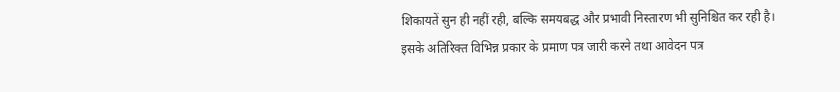शिकायतें सुन ही नहीं रही, बल्कि समयबद्ध और प्रभावी निस्तारण भी सुनिश्चित कर रही है।
इसके अतिरिक्त विभिन्न प्रकार के प्रमाण पत्र जारी करने तथा आवेदन पत्र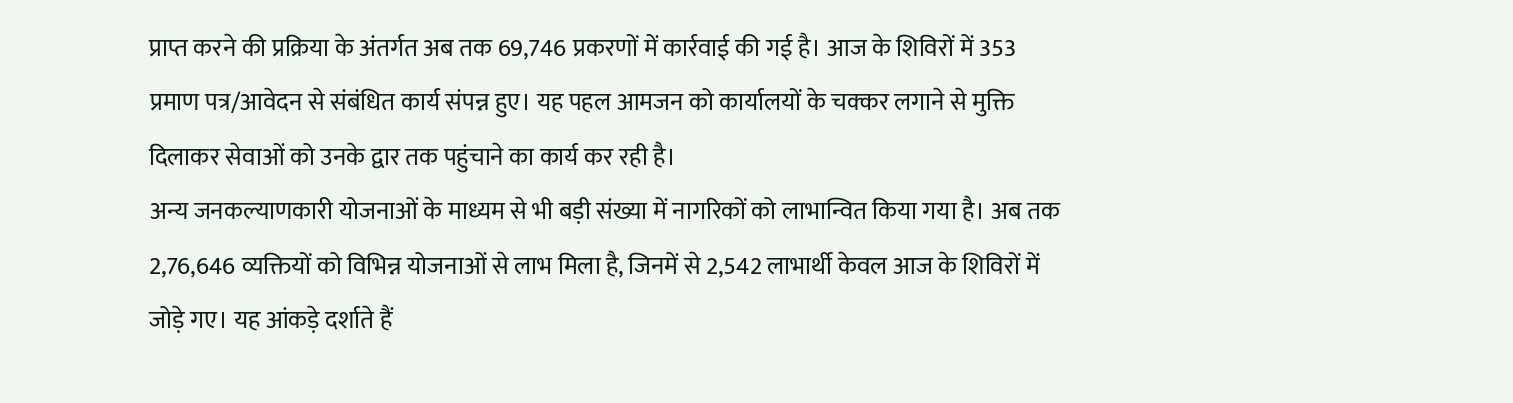प्राप्त करने की प्रक्रिया के अंतर्गत अब तक 69,746 प्रकरणों में कार्रवाई की गई है। आज के शिविरों में 353 प्रमाण पत्र/आवेदन से संबंधित कार्य संपन्न हुए। यह पहल आमजन को कार्यालयों के चक्कर लगाने से मुक्ति दिलाकर सेवाओं को उनके द्वार तक पहुंचाने का कार्य कर रही है।
अन्य जनकल्याणकारी योजनाओं के माध्यम से भी बड़ी संख्या में नागरिकों को लाभान्वित किया गया है। अब तक 2,76,646 व्यक्तियों को विभिन्न योजनाओं से लाभ मिला है, जिनमें से 2,542 लाभार्थी केवल आज के शिविरों में जोड़े गए। यह आंकड़े दर्शाते हैं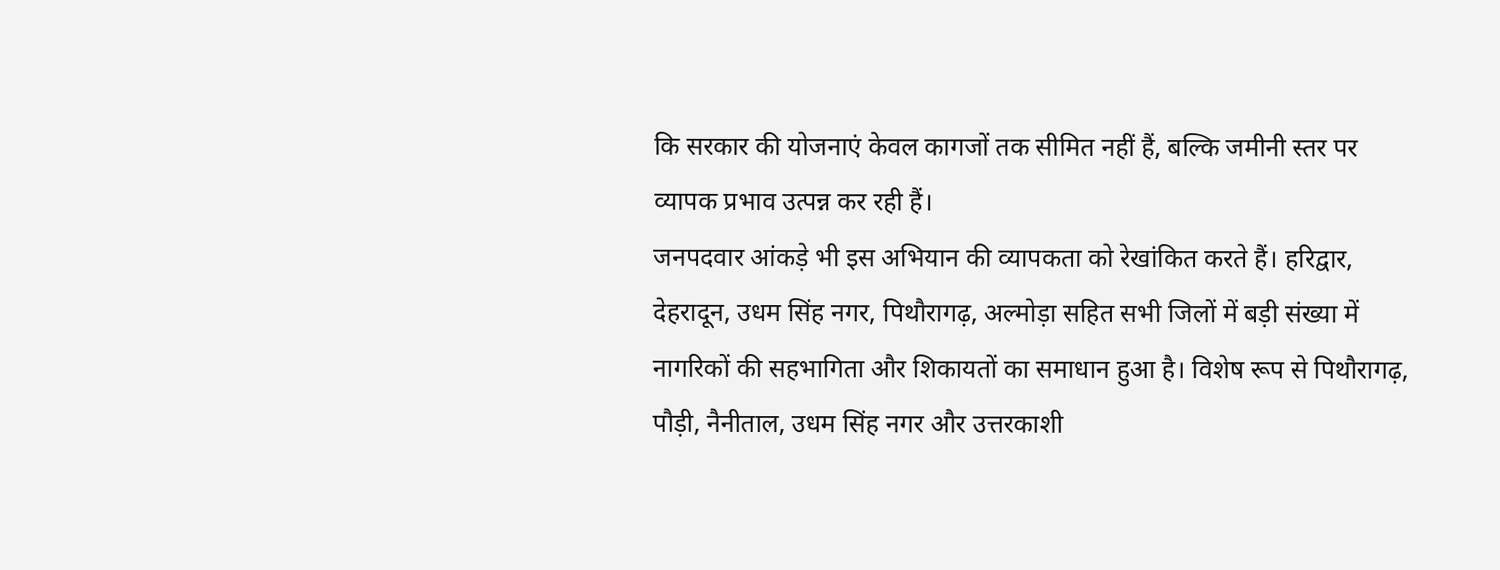कि सरकार की योजनाएं केवल कागजों तक सीमित नहीं हैं, बल्कि जमीनी स्तर पर व्यापक प्रभाव उत्पन्न कर रही हैं।
जनपदवार आंकड़े भी इस अभियान की व्यापकता को रेखांकित करते हैं। हरिद्वार, देहरादून, उधम सिंह नगर, पिथौरागढ़, अल्मोड़ा सहित सभी जिलों में बड़ी संख्या में नागरिकों की सहभागिता और शिकायतों का समाधान हुआ है। विशेष रूप से पिथौरागढ़, पौड़ी, नैनीताल, उधम सिंह नगर और उत्तरकाशी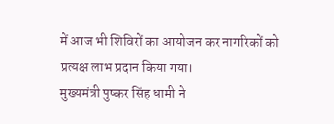में आज भी शिविरों का आयोजन कर नागरिकों को प्रत्यक्ष लाभ प्रदान किया गया।
मुख्यमंत्री पुष्कर सिंह धामी ने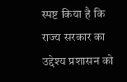स्पष्ट किया है कि राज्य सरकार का उद्देश्य प्रशासन को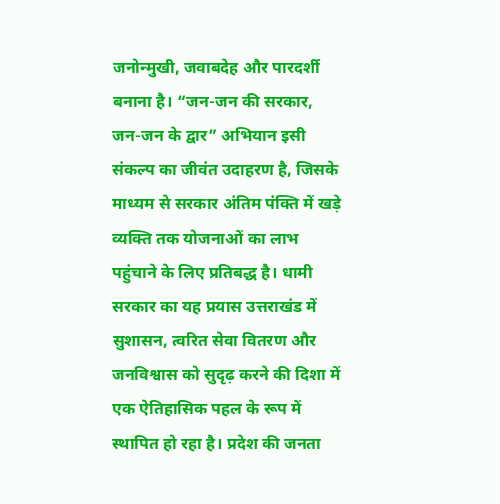जनोन्मुखी, जवाबदेह और पारदर्शी बनाना है। “जन-जन की सरकार, जन-जन के द्वार” अभियान इसी संकल्प का जीवंत उदाहरण है, जिसके माध्यम से सरकार अंतिम पंक्ति में खड़े व्यक्ति तक योजनाओं का लाभ पहुंचाने के लिए प्रतिबद्ध है। धामी सरकार का यह प्रयास उत्तराखंड में सुशासन, त्वरित सेवा वितरण और जनविश्वास को सुदृढ़ करने की दिशा में एक ऐतिहासिक पहल के रूप में स्थापित हो रहा है। प्रदेश की जनता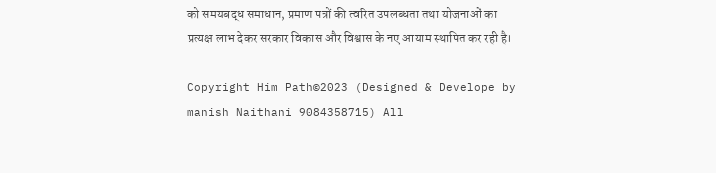को समयबद्ध समाधान, प्रमाण पत्रों की त्वरित उपलब्धता तथा योजनाओं का प्रत्यक्ष लाभ देकर सरकार विकास और विश्वास के नए आयाम स्थापित कर रही है।

Copyright Him Path©2023 (Designed & Develope by manish Naithani 9084358715) All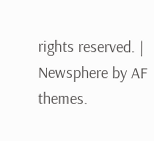rights reserved. | Newsphere by AF themes.